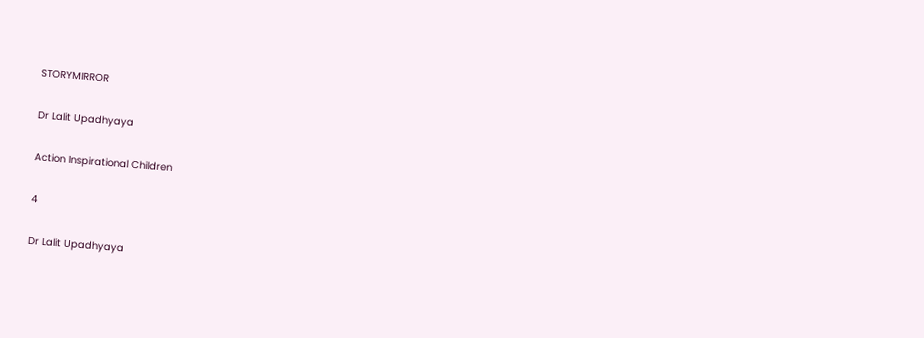STORYMIRROR

Dr Lalit Upadhyaya

Action Inspirational Children

4

Dr Lalit Upadhyaya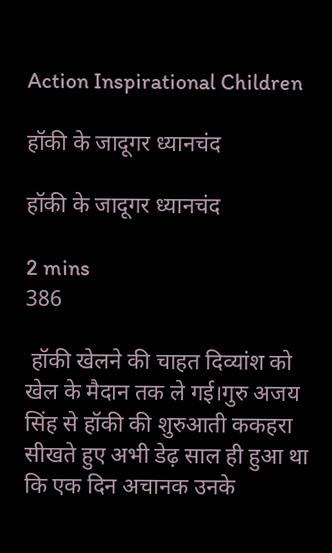Action Inspirational Children

हॉकी के जादूगर ध्यानचंद

हॉकी के जादूगर ध्यानचंद

2 mins
386

 हॉकी खेलने की चाहत दिव्यांश को खेल के मैदान तक ले गई।गुरु अजय सिंह से हॉकी की शुरुआती ककहरा सीखते हुए अभी डेढ़ साल ही हुआ था कि एक दिन अचानक उनके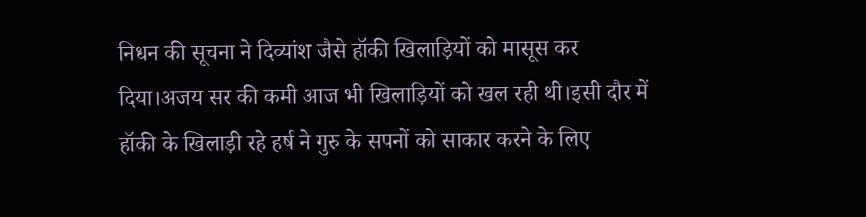निधन की सूचना ने दिव्यांश जैसे हॉकी खिलाड़ियों को मासूस कर दिया।अजय सर की कमी आज भी खिलाड़ियों को खल रही थी।इसी दौर में हॉकी के खिलाड़ी रहे हर्ष ने गुरु के सपनों को साकार करने के लिए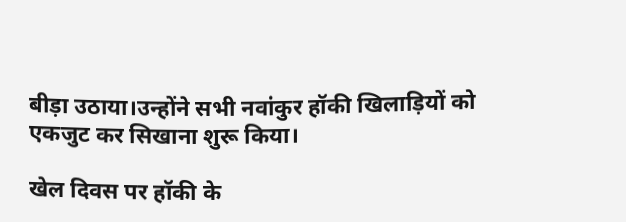बीड़ा उठाया।उन्होंने सभी नवांकुर हॉकी खिलाड़ियों को एकजुट कर सिखाना शुरू किया।

खेल दिवस पर हॉकी के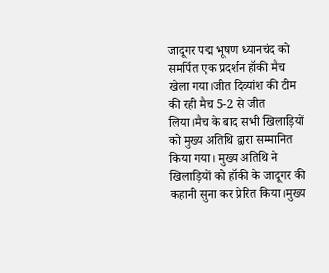जादूगर पद्म भूषण ध्यानचंद को समर्पित एक प्रदर्शन हॉकी मैच खेला गया।जीत दिव्यांश की टीम की रही मैच 5-2 से जीत लिया।मैच के बाद सभी खिलाड़ियों को मुख्य अतिथि द्वारा सम्मानित किया गया। मुख्य अतिथि ने खिलाड़ियों को हॉकी के जादूगर की कहानी सुना कर प्रेरित किया।मुख्य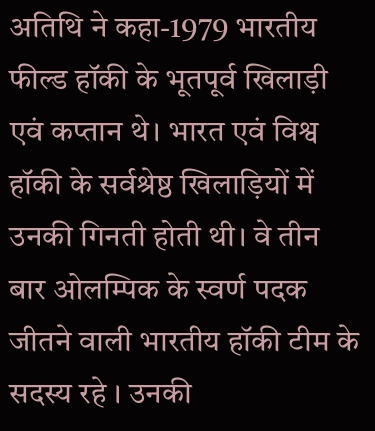अतिथि ने कहा-1979 भारतीय फील्ड हॉकी के भूतपूर्व खिलाड़ी एवं कप्तान थे। भारत एवं विश्व हॉकी के सर्वश्रेष्ठ खिलाड़ियों में उनकी गिनती होती थी। वे तीन बार ओलम्पिक के स्वर्ण पदक जीतने वाली भारतीय हॉकी टीम के सदस्य रहे । उनकी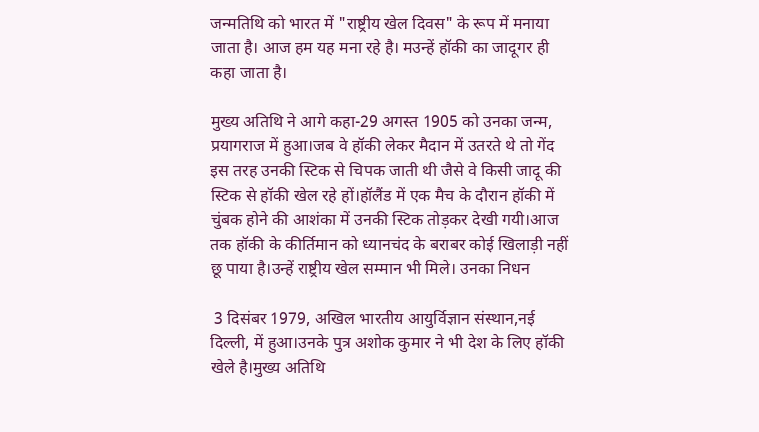जन्मतिथि को भारत में "राष्ट्रीय खेल दिवस" के रूप में मनाया जाता है। आज हम यह मना रहे है। मउन्हें हॉकी का जादूगर ही कहा जाता है।

मुख्य अतिथि ने आगे कहा-29 अगस्त 1905 को उनका जन्म, प्रयागराज में हुआ।जब वे हॉकी लेकर मैदान में उतरते थे तो गेंद इस तरह उनकी स्टिक से चिपक जाती थी जैसे वे किसी जादू की स्टिक से हॉकी खेल रहे हों।हॉलैंड में एक मैच के दौरान हॉकी में चुंबक होने की आशंका में उनकी स्टिक तोड़कर देखी गयी।आज तक हॉकी के कीर्तिमान को ध्यानचंद के बराबर कोई खिलाड़ी नहीं छू पाया है।उन्हें राष्ट्रीय खेल सम्मान भी मिले। उनका निधन

 3 दिसंबर 1979, अखिल भारतीय आयुर्विज्ञान संस्थान,नई दिल्ली, में हुआ।उनके पुत्र अशोक कुमार ने भी देश के लिए हॉकी खेले है।मुख्य अतिथि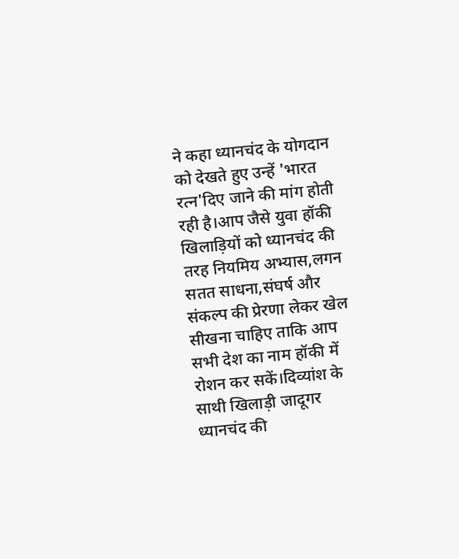ने कहा ध्यानचंद के योगदान को देखते हुए उन्हें 'भारत रत्न'दिए जाने की मांग होती रही है।आप जैसे युवा हॉकी खिलाड़ियों को ध्यानचंद की तरह नियमिय अभ्यास,लगन सतत साधना,संघर्ष और संकल्प की प्रेरणा लेकर खेल सीखना चाहिए ताकि आप सभी देश का नाम हॉकी में रोशन कर सकें।दिव्यांश के साथी खिलाड़ी जादूगर ध्यानचंद की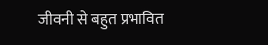जीवनी से बहुत प्रभावित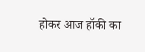होकर आज हॉकी का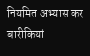नियमित अभ्यास कर बारीकियां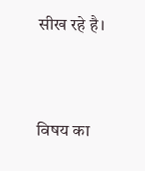सीख रहे है।


विषय का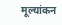मूल्यांकन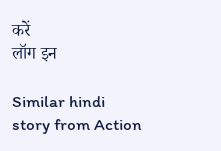करें
लॉग इन

Similar hindi story from Action